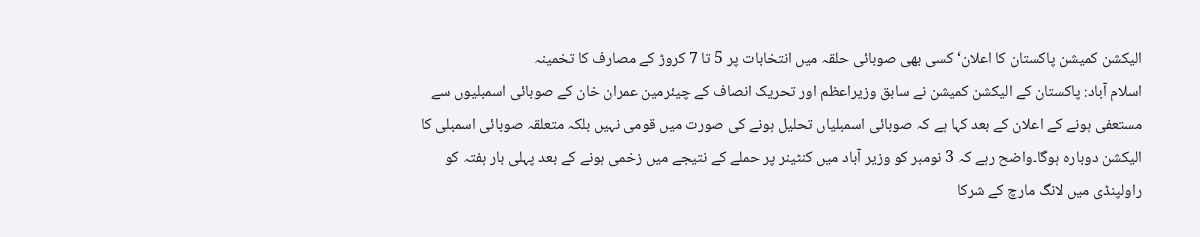الیکشن کمیشن پاکستان کا اعلان‘ کسی بھی صوبائی حلقہ میں انتخابات پر 5 تا 7 کروڑ کے مصارف کا تخمینہ
اسلام آباد: پاکستان کے الیکشن کمیشن نے سابق وزیراعظم اور تحریک انصاف کے چیئرمین عمران خان کے صوبائی اسمبلیوں سے مستعفی ہونے کے اعلان کے بعد کہا ہے کہ صوبائی اسمبلیاں تحلیل ہونے کی صورت میں قومی نہیں بلکہ متعلقہ صوبائی اسمبلی کا الیکشن دوبارہ ہوگا۔واضح رہے کہ 3 نومبر کو وزیر آباد میں کنٹینر پر حملے کے نتیجے میں زخمی ہونے کے بعد پہلی بار ہفتہ کو راولپنڈی میں لانگ مارچ کے شرکا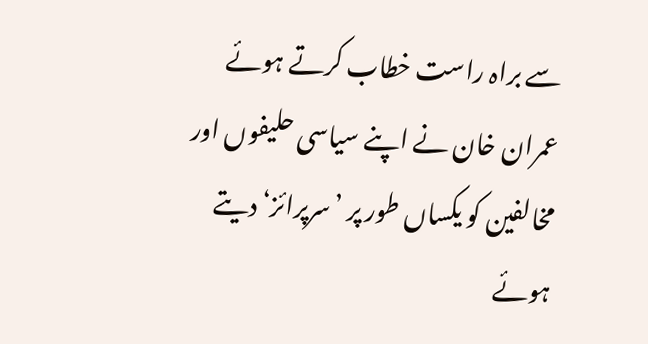سے براہ راست خطاب کرتے ہوئے عمران خان نے اپنے سیاسی حلیفوں اور مخالفین کو یکساں طور پر ’سرپرائز‘ دیتے ہوئے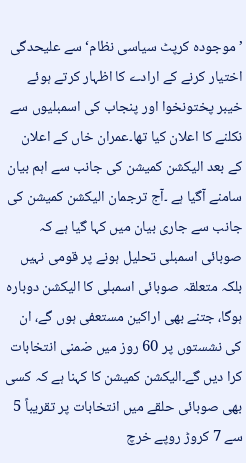’موجودہ کرپٹ سیاسی نظام‘ سے علیحدگی اختیار کرنے کے ارادے کا اظہار کرتے ہوئے خیبر پختونخوا اور پنجاب کی اسمبلیوں سے نکلنے کا اعلان کیا تھا۔عمران خاں کے اعلان کے بعد الیکشن کمیشن کی جانب سے اہم بیان سامنے آگیا ہے ۔آج ترجمان الیکشن کمیشن کی جانب سے جاری بیان میں کہا گیا ہے کہ صوبائی اسمبلی تحلیل ہونے پر قومی نہیں بلکہ متعلقہ صوبائی اسمبلی کا الیکشن دوبارہ ہوگا، جتنے بھی اراکین مستعفی ہوں گے، ان کی نشستوں پر 60 روز میں ضمنی انتخابات کرا دیں گے۔الیکشن کمیشن کا کہنا ہے کہ کسی بھی صوبائی حلقے میں انتخابات پر تقریباً 5 سے 7 کروڑ روپے خرچ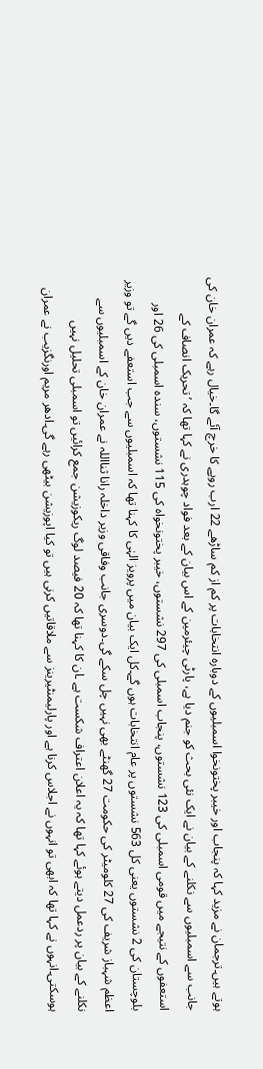ہوتے ہیں۔ترجمان نے مزید کہا کہ پنجاب اور خیبر پختونخوا اسمبلیوں کے دوبارہ انتخابات پر کم از کم ساڑھے 22 ارب روپے کا خرچ آئے گا۔خیال رہے کہ عمران خان کی جانب سے اسمبلیوں سے نکلنے کے بیان نے ایک نئی بحث کو جنم دیا ہے، پارٹی چیئرمین کے اس بیان کے بعد فواد چوہدری نے کہا تھا کہ ’تحریک انصاف کے استعفوں کے نتیجے میں قومی اسمبلی کی 123 نشستوں، پنجاب اسمبلی کی 297 نشستوں، خیبر پختونخواہ کی 115 نشستوں، سندہ اسمبلی کی 26 اور بلوچستان کی 2 نشستوں یعنی کل 563 نشستوں پر عام انتخابات ہوں گے۔کل ایک بیان میں پرویز الہٰی کا کہنا تھا کہ اسمبلیوں سے جب استعفے دیں گے تو وزیر اعظم شہباز شریف کی 27 کلومیٹر کی حکومت 27 گھنٹے بھی نہیں چل سکے گی۔دوسری جانب وفاقی وزیر داخلہ رانا ثنااللہ نے عمران خان کے اسمبلیوں سے نکلنے کے بیان پر ردعمل دیتے ہوئے کہا تھا کہ یہ اعلان اعتراف شکست ہے ۔ان کا کہنا تھا کہ 20 فیصد لوگ ریکوزیشن جمع کرائیں تو اسمبلی تحلیل نہیں ہوسکتی۔انہوں نے کہا تھا کہ ابھی تو انہوں نے اجلاس کرنا ہے اور پارلیمنٹیرینز سے ملاقاتیں کرنی ہیں تو کیا اپوزیشن بیٹھی رہے گی۔ادھر مریم اورنگزیب نے عمران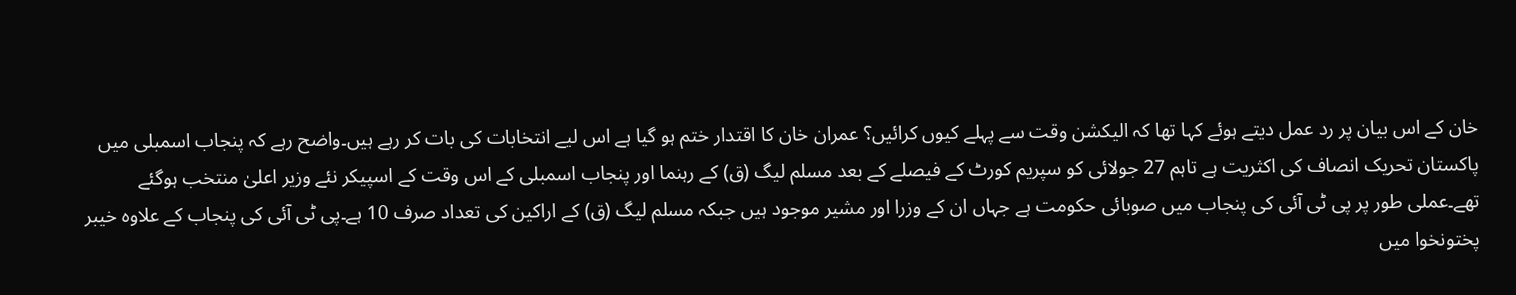خان کے اس بیان پر رد عمل دیتے ہوئے کہا تھا کہ الیکشن وقت سے پہلے کیوں کرائیں؟ عمران خان کا اقتدار ختم ہو گیا ہے اس لیے انتخابات کی بات کر رہے ہیں۔واضح رہے کہ پنجاب اسمبلی میں پاکستان تحریک انصاف کی اکثریت ہے تاہم 27 جولائی کو سپریم کورٹ کے فیصلے کے بعد مسلم لیگ (ق) کے رہنما اور پنجاب اسمبلی کے اس وقت کے اسپیکر نئے وزیر اعلیٰ منتخب ہوگئے تھے۔عملی طور پر پی ٹی آئی کی پنجاب میں صوبائی حکومت ہے جہاں ان کے وزرا اور مشیر موجود ہیں جبکہ مسلم لیگ (ق) کے اراکین کی تعداد صرف 10 ہے۔پی ٹی آئی کی پنجاب کے علاوہ خیبر پختونخوا میں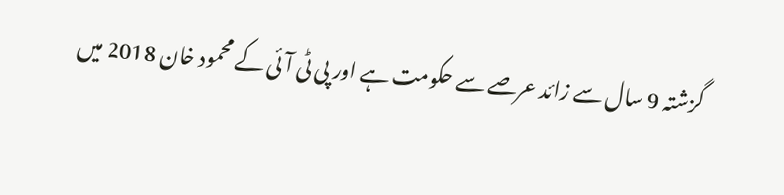گزشتہ 9 سال سے زائد عرصے سے حکومت ہے اور پی ٹی آئی کے محمود خان 2018 میں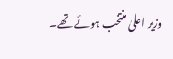وزیر اعلیٰ منتخب ہوئے تھے۔